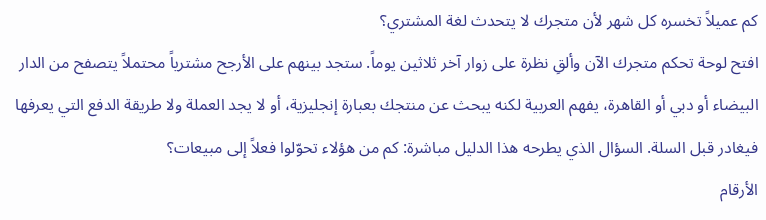كم عميلاً تخسره كل شهر لأن متجرك لا يتحدث لغة المشتري؟
افتح لوحة تحكم متجرك الآن وألقِ نظرة على زوار آخر ثلاثين يوماً. ستجد بينهم على الأرجح مشترياً محتملاً يتصفح من الدار البيضاء أو دبي أو القاهرة، يفهم العربية لكنه يبحث عن منتجك بعبارة إنجليزية، أو لا يجد العملة ولا طريقة الدفع التي يعرفها فيغادر قبل السلة. السؤال الذي يطرحه هذا الدليل مباشرة: كم من هؤلاء تحوّلوا فعلاً إلى مبيعات؟
الأرقام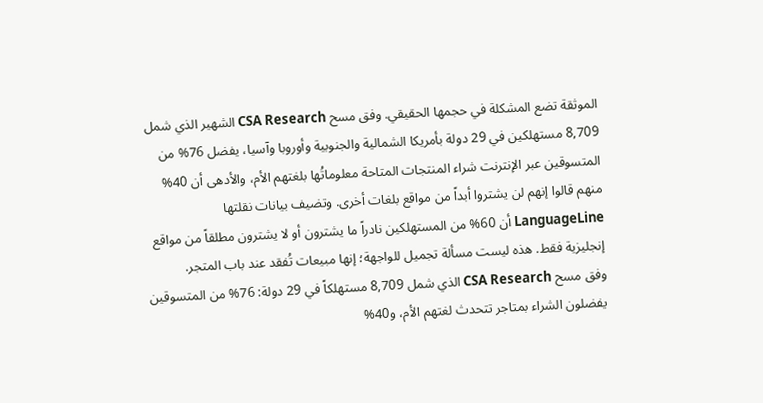الموثقة تضع المشكلة في حجمها الحقيقي. وفق مسح CSA Research الشهير الذي شمل 8,709 مستهلكين في 29 دولة بأمريكا الشمالية والجنوبية وأوروبا وآسيا، يفضل 76% من المتسوقين عبر الإنترنت شراء المنتجات المتاحة معلوماتُها بلغتهم الأم، والأدهى أن 40% منهم قالوا إنهم لن يشتروا أبداً من مواقع بلغات أخرى. وتضيف بيانات نقلتها LanguageLine أن 60% من المستهلكين نادراً ما يشترون أو لا يشترون مطلقاً من مواقع إنجليزية فقط. هذه ليست مسألة تجميل للواجهة؛ إنها مبيعات تُفقد عند باب المتجر.
وفق مسح CSA Research الذي شمل 8,709 مستهلكاً في 29 دولة: 76% من المتسوقين يفضلون الشراء بمتاجر تتحدث لغتهم الأم، و40%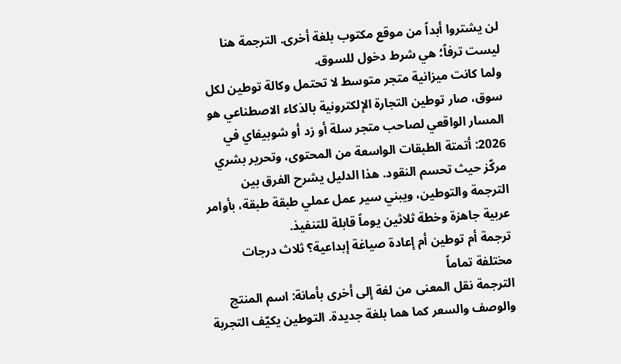لن يشتروا أبداً من موقع مكتوب بلغة أخرى. الترجمة هنا ليست ترفاً؛ هي شرط دخول للسوق.
ولما كانت ميزانية متجر متوسط لا تحتمل وكالة توطين لكل سوق، صار توطين التجارة الإلكترونية بالذكاء الاصطناعي هو المسار الواقعي لصاحب متجر سلة أو زد أو شوبيفاي في 2026: أتمتة الطبقات الواسعة من المحتوى، وتحرير بشري مركّز حيث تحسم النقود. هذا الدليل يشرح الفرق بين الترجمة والتوطين، ويبني سير عمل عملي طبقة طبقة، بأوامر عربية جاهزة وخطة ثلاثين يوماً قابلة للتنفيذ.
ترجمة أم توطين أم إعادة صياغة إبداعية؟ ثلاث درجات مختلفة تماماً
الترجمة نقل المعنى من لغة إلى أخرى بأمانة: اسم المنتج والوصف والسعر كما هما بلغة جديدة. التوطين يكيّف التجربة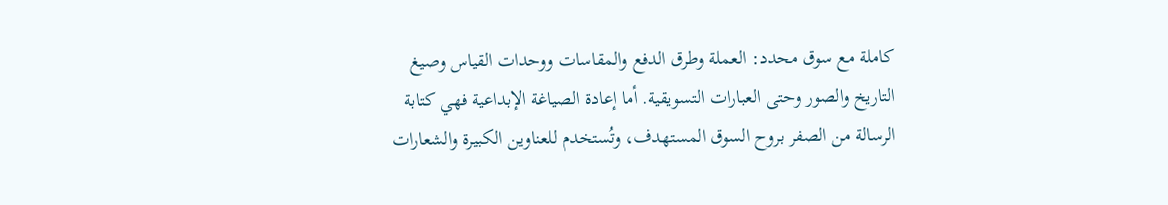كاملة مع سوق محدد: العملة وطرق الدفع والمقاسات ووحدات القياس وصيغ التاريخ والصور وحتى العبارات التسويقية. أما إعادة الصياغة الإبداعية فهي كتابة الرسالة من الصفر بروح السوق المستهدف، وتُستخدم للعناوين الكبيرة والشعارات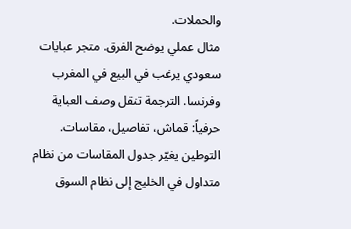والحملات.
مثال عملي يوضح الفرق. متجر عبايات سعودي يرغب في البيع في المغرب وفرنسا. الترجمة تنقل وصف العباية حرفياً: قماش، تفاصيل، مقاسات. التوطين يغيّر جدول المقاسات من نظام متداول في الخليج إلى نظام السوق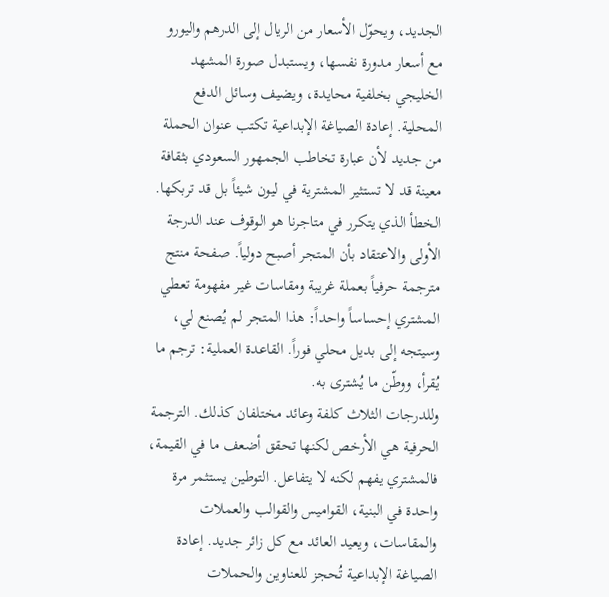الجديد، ويحوّل الأسعار من الريال إلى الدرهم واليورو مع أسعار مدورة نفسها، ويستبدل صورة المشهد الخليجي بخلفية محايدة، ويضيف وسائل الدفع المحلية. إعادة الصياغة الإبداعية تكتب عنوان الحملة من جديد لأن عبارة تخاطب الجمهور السعودي بثقافة معينة قد لا تستثير المشترية في ليون شيئاً بل قد تربكها.
الخطأ الذي يتكرر في متاجرنا هو الوقوف عند الدرجة الأولى والاعتقاد بأن المتجر أصبح دولياً. صفحة منتج مترجمة حرفياً بعملة غريبة ومقاسات غير مفهومة تعطي المشتري إحساساً واحداً: هذا المتجر لم يُصنع لي، وسيتجه إلى بديل محلي فوراً. القاعدة العملية: ترجم ما يُقرأ، ووطّن ما يُشترى به.
وللدرجات الثلاث كلفة وعائد مختلفان كذلك. الترجمة الحرفية هي الأرخص لكنها تحقق أضعف ما في القيمة، فالمشتري يفهم لكنه لا يتفاعل. التوطين يستثمر مرة واحدة في البنية، القواميس والقوالب والعملات والمقاسات، ويعيد العائد مع كل زائر جديد. إعادة الصياغة الإبداعية تُحجز للعناوين والحملات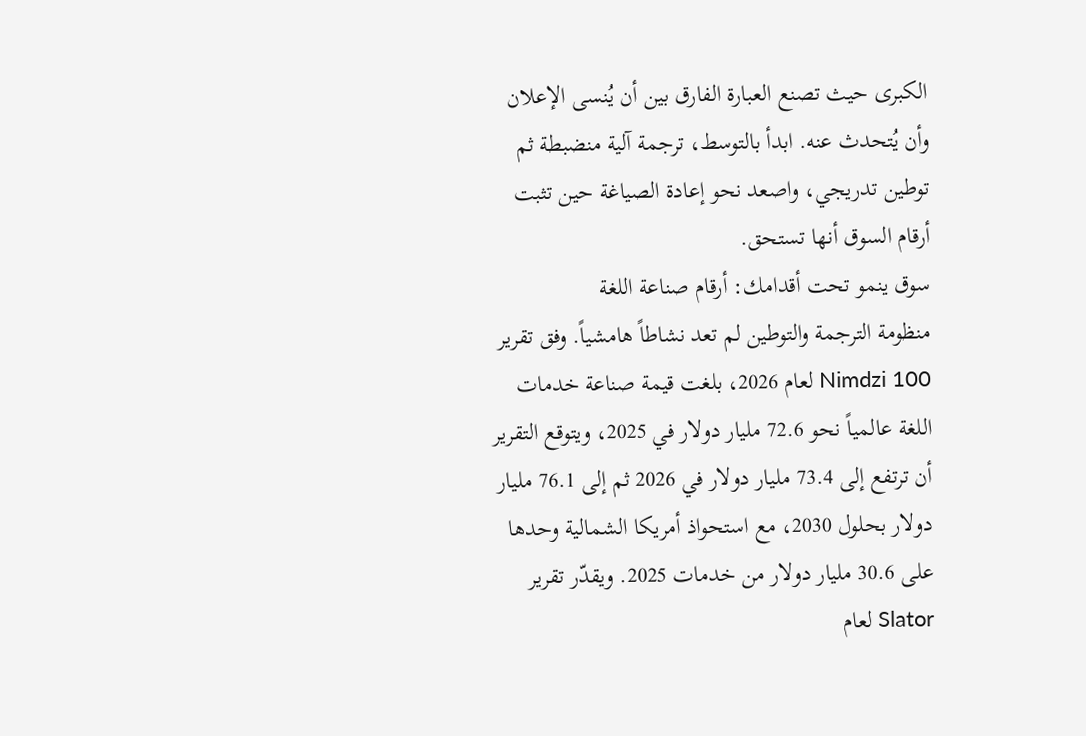الكبرى حيث تصنع العبارة الفارق بين أن يُنسى الإعلان وأن يُتحدث عنه. ابدأ بالتوسط، ترجمة آلية منضبطة ثم توطين تدريجي، واصعد نحو إعادة الصياغة حين تثبت أرقام السوق أنها تستحق.
سوق ينمو تحت أقدامك: أرقام صناعة اللغة
منظومة الترجمة والتوطين لم تعد نشاطاً هامشياً. وفق تقرير Nimdzi 100 لعام 2026، بلغت قيمة صناعة خدمات اللغة عالمياً نحو 72.6 مليار دولار في 2025، ويتوقع التقرير أن ترتفع إلى 73.4 مليار دولار في 2026 ثم إلى 76.1 مليار دولار بحلول 2030، مع استحواذ أمريكا الشمالية وحدها على 30.6 مليار دولار من خدمات 2025. ويقدّر تقرير Slator لعام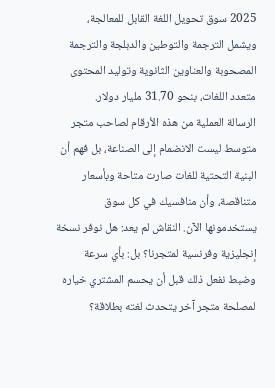2025 سوق تحويل اللغة القابل للمعالجة، ويشمل الترجمة والتوطين والدبلجة والترجمة المصحوبة والعناوين الثانوية وتوليد المحتوى متعدد اللغات، بنحو 31.70 مليار دولار.
الرسالة العملية من هذه الأرقام لصاحب متجر متوسط ليست الانضمام إلى الصناعة، بل فهم أن البنية التحتية للغات صارت متاحة وبأسعار متناقصة، وأن منافسيك في كل سوق يستخدمونها الآن. النقاش لم يعد: هل نوفر نسخة إنجليزية وفرنسية لمتجرنا؟ بل: بأي سرعة وضبط نفعل ذلك قبل أن يحسم المشتري خياره لمصلحة متجر آخر يتحدث لغته بطلاقة؟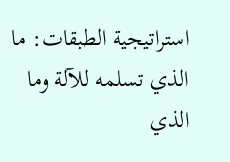استراتيجية الطبقات: ما الذي تسلمه للآلة وما الذي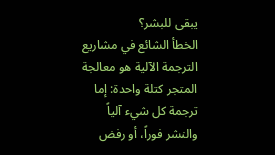يبقى للبشر؟
الخطأ الشائع في مشاريع الترجمة الآلية هو معالجة المتجر كتلة واحدة: إما ترجمة كل شيء آلياً والنشر فوراً، أو رفض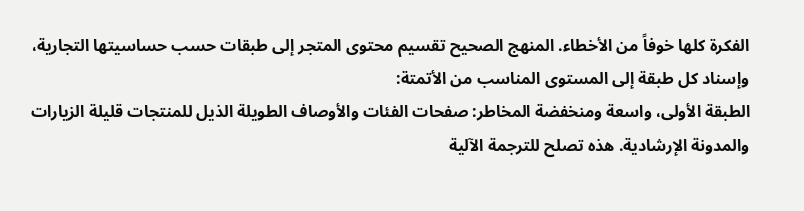الفكرة كلها خوفاً من الأخطاء. المنهج الصحيح تقسيم محتوى المتجر إلى طبقات حسب حساسيتها التجارية، وإسناد كل طبقة إلى المستوى المناسب من الأتمتة:
الطبقة الأولى، واسعة ومنخفضة المخاطر: صفحات الفئات والأوصاف الطويلة الذيل للمنتجات قليلة الزيارات والمدونة الإرشادية. هذه تصلح للترجمة الآلية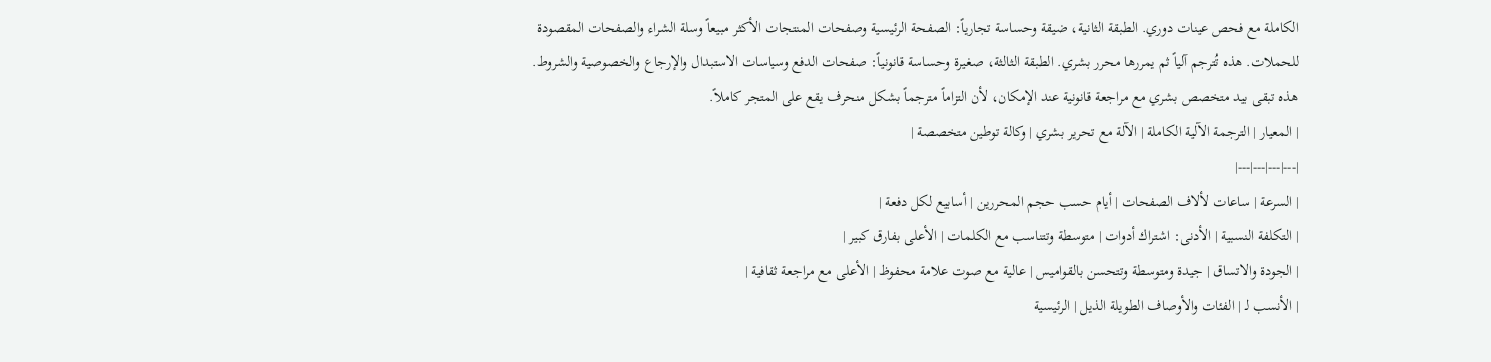الكاملة مع فحص عينات دوري. الطبقة الثانية، ضيقة وحساسة تجارياً: الصفحة الرئيسية وصفحات المنتجات الأكثر مبيعاً وسلة الشراء والصفحات المقصودة للحملات. هذه تُترجم آلياً ثم يمررها محرر بشري. الطبقة الثالثة، صغيرة وحساسة قانونياً: صفحات الدفع وسياسات الاستبدال والإرجاع والخصوصية والشروط. هذه تبقى بيد متخصص بشري مع مراجعة قانونية عند الإمكان، لأن التزاماً مترجماً بشكل منحرف يقع على المتجر كاملاً.
| المعيار | الترجمة الآلية الكاملة | الآلة مع تحرير بشري | وكالة توطين متخصصة |
|---|---|---|---|
| السرعة | ساعات لألاف الصفحات | أيام حسب حجم المحررين | أسابيع لكل دفعة |
| التكلفة النسبية | الأدنى: اشتراك أدوات | متوسطة وتتناسب مع الكلمات | الأعلى بفارق كبير |
| الجودة والاتساق | جيدة ومتوسطة وتتحسن بالقواميس | عالية مع صوت علامة محفوظ | الأعلى مع مراجعة ثقافية |
| الأنسب لـ | الفئات والأوصاف الطويلة الذيل | الرئيسية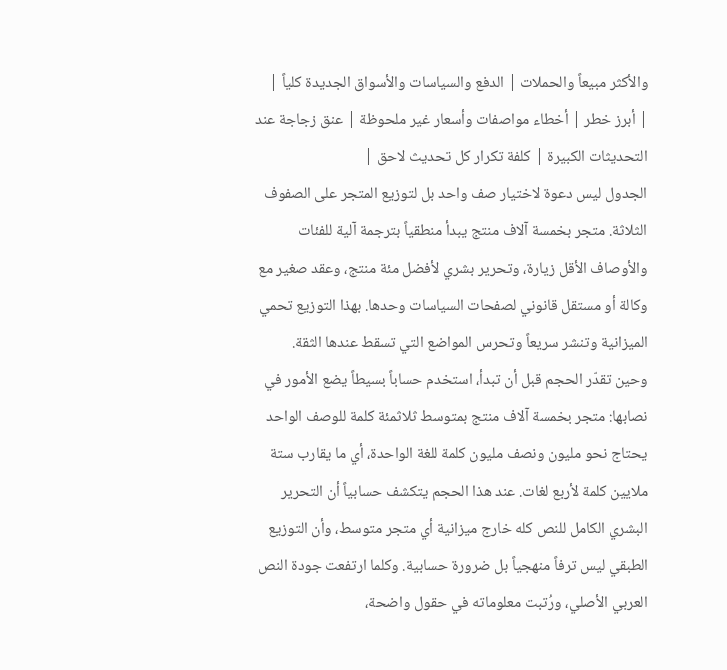والأكثر مبيعاً والحملات | الدفع والسياسات والأسواق الجديدة كلياً |
| أبرز خطر | أخطاء مواصفات وأسعار غير ملحوظة | عنق زجاجة عند التحديثات الكبيرة | كلفة تكرار كل تحديث لاحق |
الجدول ليس دعوة لاختيار صف واحد بل لتوزيع المتجر على الصفوف الثلاثة. متجر بخمسة آلاف منتج يبدأ منطقياً بترجمة آلية للفئات والأوصاف الأقل زيارة، وتحرير بشري لأفضل مئة منتج، وعقد صغير مع وكالة أو مستقل قانوني لصفحات السياسات وحدها. بهذا التوزيع تحمي الميزانية وتنشر سريعاً وتحرس المواضع التي تسقط عندها الثقة.
وحين تقدّر الحجم قبل أن تبدأ، استخدم حساباً بسيطاً يضع الأمور في نصابها: متجر بخمسة آلاف منتج بمتوسط ثلاثمئة كلمة للوصف الواحد يحتاج نحو مليون ونصف مليون كلمة للغة الواحدة، أي ما يقارب ستة ملايين كلمة لأربع لغات. عند هذا الحجم يتكشف حسابياً أن التحرير البشري الكامل للنص كله خارج ميزانية أي متجر متوسط، وأن التوزيع الطبقي ليس ترفاً منهجياً بل ضرورة حسابية. وكلما ارتفعت جودة النص العربي الأصلي، ورُتبت معلوماته في حقول واضحة،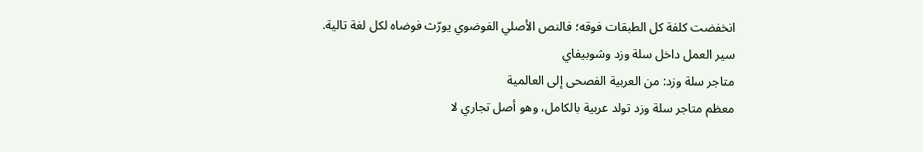انخفضت كلفة كل الطبقات فوقه؛ فالنص الأصلي الفوضوي يورّث فوضاه لكل لغة تالية.
سير العمل داخل سلة وزد وشوبيفاي
متاجر سلة وزد: من العربية الفصحى إلى العالمية
معظم متاجر سلة وزد تولد عربية بالكامل، وهو أصل تجاري لا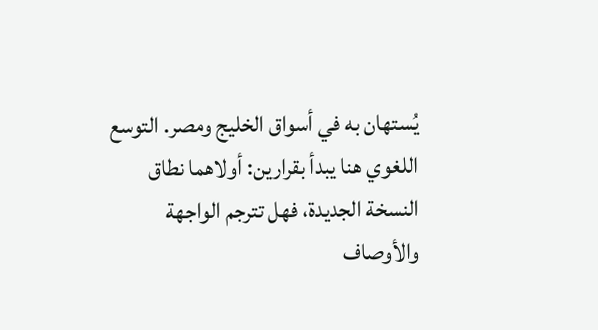يُستهان به في أسواق الخليج ومصر. التوسع اللغوي هنا يبدأ بقرارين: أولاهما نطاق النسخة الجديدة، فهل تترجم الواجهة والأوصاف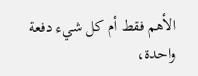الأهم فقط أم كل شيء دفعة واحدة،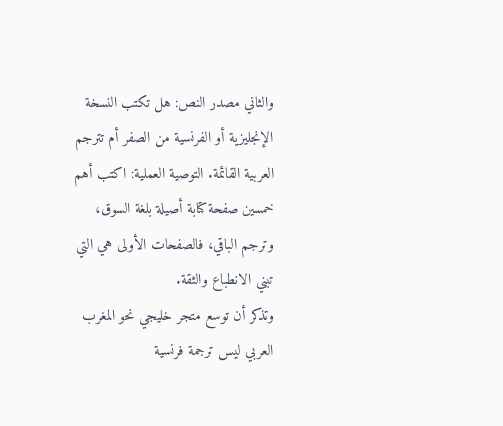والثاني مصدر النص: هل تكتب النسخة الإنجليزية أو الفرنسية من الصفر أم تترجم العربية القائمة. التوصية العملية: اكتب أهم خمسين صفحة كتابة أصيلة بلغة السوق، وترجم الباقي، فالصفحات الأولى هي التي تبني الانطباع والثقة.
وتذكر أن توسع متجر خليجي نحو المغرب العربي ليس ترجمة فرنسية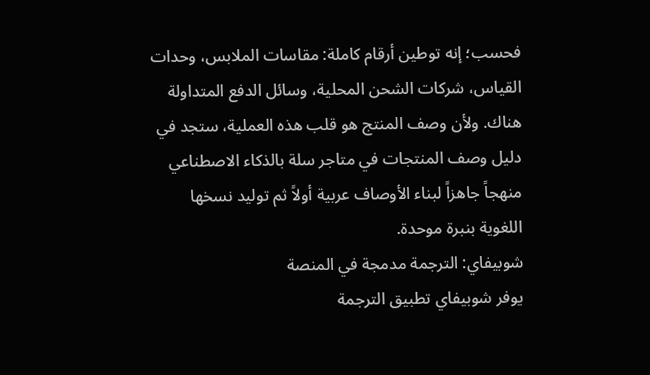فحسب؛ إنه توطين أرقام كاملة: مقاسات الملابس، وحدات القياس، شركات الشحن المحلية، وسائل الدفع المتداولة هناك. ولأن وصف المنتج هو قلب هذه العملية، ستجد في دليل وصف المنتجات في متاجر سلة بالذكاء الاصطناعي منهجاً جاهزاً لبناء الأوصاف عربية أولاً ثم توليد نسخها اللغوية بنبرة موحدة.
شوبيفاي: الترجمة مدمجة في المنصة
يوفر شوبيفاي تطبيق الترجمة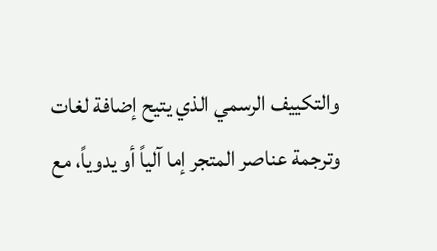والتكييف الرسمي الذي يتيح إضافة لغات وترجمة عناصر المتجر إما آلياً أو يدوياً، مع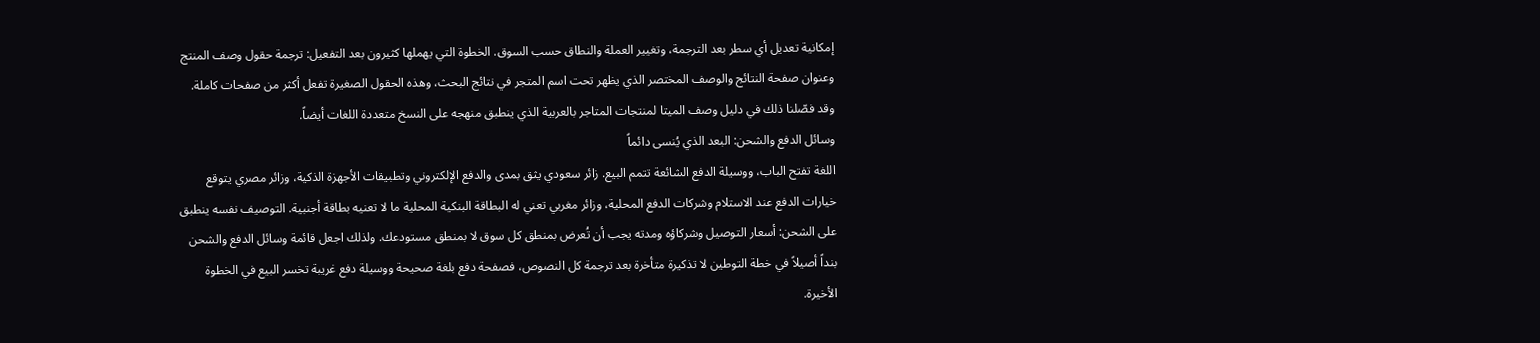إمكانية تعديل أي سطر بعد الترجمة، وتغيير العملة والنطاق حسب السوق. الخطوة التي يهملها كثيرون بعد التفعيل: ترجمة حقول وصف المنتج وعنوان صفحة النتائج والوصف المختصر الذي يظهر تحت اسم المتجر في نتائج البحث، وهذه الحقول الصغيرة تفعل أكثر من صفحات كاملة. وقد فصّلنا ذلك في دليل وصف الميتا لمنتجات المتاجر بالعربية الذي ينطبق منهجه على النسخ متعددة اللغات أيضاً.
وسائل الدفع والشحن: البعد الذي يُنسى دائماً
اللغة تفتح الباب، ووسيلة الدفع الشائعة تتمم البيع. زائر سعودي يثق بمدى والدفع الإلكتروني وتطبيقات الأجهزة الذكية، وزائر مصري يتوقع خيارات الدفع عند الاستلام وشركات الدفع المحلية، وزائر مغربي تعني له البطاقة البنكية المحلية ما لا تعنيه بطاقة أجنبية. التوصيف نفسه ينطبق على الشحن: أسعار التوصيل وشركاؤه ومدته يجب أن تُعرض بمنطق كل سوق لا بمنطق مستودعك. ولذلك اجعل قائمة وسائل الدفع والشحن بنداً أصيلاً في خطة التوطين لا تذكيرة متأخرة بعد ترجمة كل النصوص، فصفحة دفع بلغة صحيحة ووسيلة دفع غريبة تخسر البيع في الخطوة الأخيرة.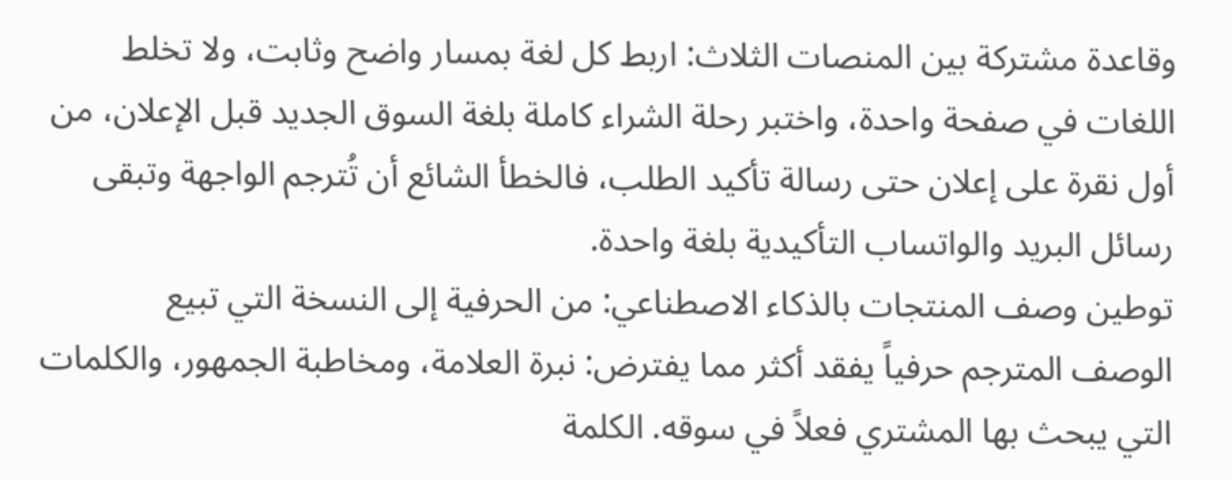وقاعدة مشتركة بين المنصات الثلاث: اربط كل لغة بمسار واضح وثابت، ولا تخلط اللغات في صفحة واحدة، واختبر رحلة الشراء كاملة بلغة السوق الجديد قبل الإعلان، من أول نقرة على إعلان حتى رسالة تأكيد الطلب، فالخطأ الشائع أن تُترجم الواجهة وتبقى رسائل البريد والواتساب التأكيدية بلغة واحدة.
توطين وصف المنتجات بالذكاء الاصطناعي: من الحرفية إلى النسخة التي تبيع
الوصف المترجم حرفياً يفقد أكثر مما يفترض: نبرة العلامة، ومخاطبة الجمهور، والكلمات التي يبحث بها المشتري فعلاً في سوقه. الكلمة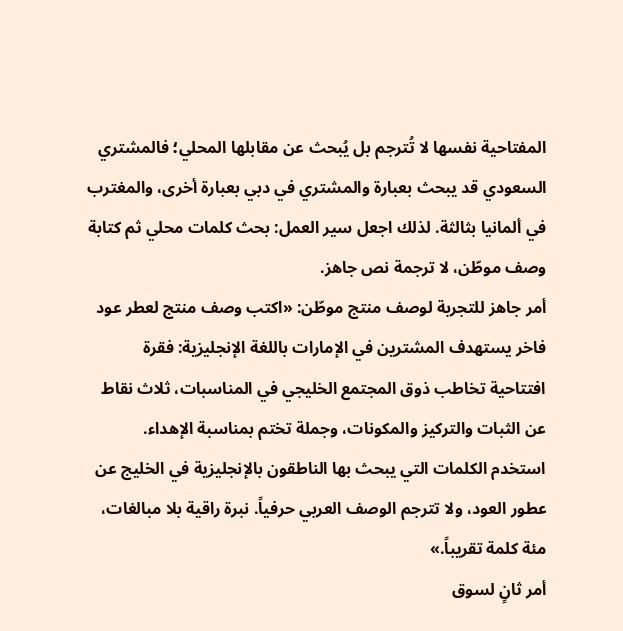المفتاحية نفسها لا تُترجم بل يُبحث عن مقابلها المحلي؛ فالمشتري السعودي قد يبحث بعبارة والمشتري في دبي بعبارة أخرى، والمغترب في ألمانيا بثالثة. لذلك اجعل سير العمل: بحث كلمات محلي ثم كتابة وصف موطّن، لا ترجمة نص جاهز.
أمر جاهز للتجربة لوصف منتج موطّن: «اكتب وصف منتج لعطر عود فاخر يستهدف المشترين في الإمارات باللغة الإنجليزية: فقرة افتتاحية تخاطب ذوق المجتمع الخليجي في المناسبات، ثلاث نقاط عن الثبات والتركيز والمكونات، وجملة تختم بمناسبة الإهداء. استخدم الكلمات التي يبحث بها الناطقون بالإنجليزية في الخليج عن عطور العود، ولا تترجم الوصف العربي حرفياً. نبرة راقية بلا مبالغات، مئة كلمة تقريباً.»
أمر ثانٍ لسوق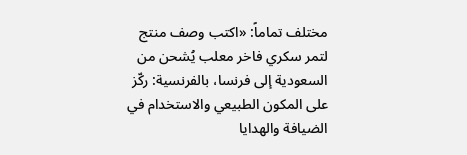مختلف تماماً: «اكتب وصف منتج لتمر سكري فاخر معلب يُشحن من السعودية إلى فرنسا، بالفرنسية: ركّز على المكون الطبيعي والاستخدام في الضيافة والهدايا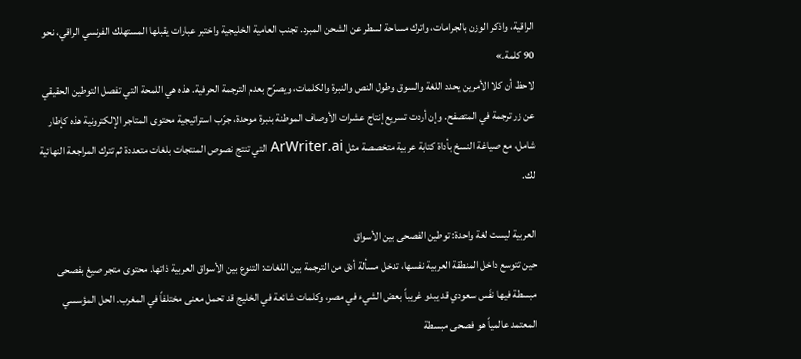الراقية، واذكر الوزن بالجرامات، واترك مساحة لسطر عن الشحن المبرد. تجنب العامية الخليجية واختبر عبارات يقبلها المستهلك الفرنسي الراقي، نحو 90 كلمة.»
لاحظ أن كلا الأمرين يحدد اللغة والسوق وطول النص والنبرة والكلمات، ويصرّح بعدم الترجمة الحرفية. هذه هي اللمحة التي تفصل التوطين الحقيقي عن زر ترجمة في المتصفح. وإن أردت تسريع إنتاج عشرات الأوصاف الموطنة بنبرة موحدة، جرّب استراتيجية محتوى المتاجر الإلكترونية هذه كإطار شامل، مع صياغة النسخ بأداة كتابة عربية متخصصة مثل ArWriter.ai التي تنتج نصوص المنتجات بلغات متعددة ثم تترك المراجعة النهائية لك.

العربية ليست لغة واحدة: توطين الفصحى بين الأسواق
حين تتوسع داخل المنطقة العربية نفسها، تدخل مسألة أدق من الترجمة بين اللغات: التنوع بين الأسواق العربية ذاتها. محتوى متجر صيغ بفصحى مبسطة فيها نفَس سعودي قد يبدو غريباً بعض الشيء في مصر، وكلمات شائعة في الخليج قد تحمل معنى مختلفاً في المغرب. الحل المؤسسي المعتمد عالمياً هو فصحى مبسطة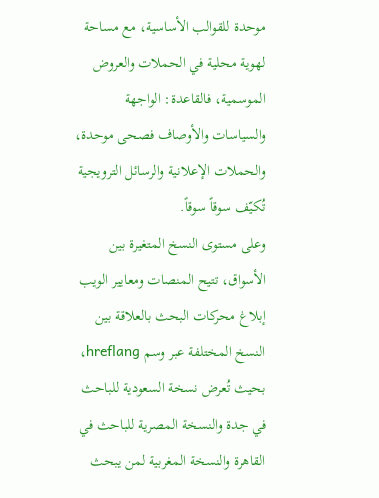موحدة للقوالب الأساسية، مع مساحة لهوية محلية في الحملات والعروض الموسمية، فالقاعدة: الواجهة والسياسات والأوصاف فصحى موحدة، والحملات الإعلانية والرسائل الترويجية تُكيّف سوقاً سوقاً.
وعلى مستوى النسخ المتغيرة بين الأسواق، تتيح المنصات ومعايير الويب إبلاغ محركات البحث بالعلاقة بين النسخ المختلفة عبر وسم hreflang، بحيث تُعرض نسخة السعودية للباحث في جدة والنسخة المصرية للباحث في القاهرة والنسخة المغربية لمن يبحث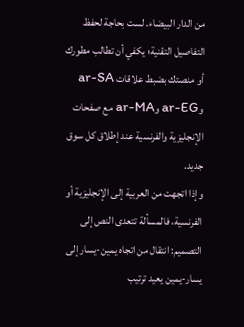من الدار البيضاء. لست بحاجة لحفظ التفاصيل التقنية؛ يكفي أن تطالب مطورك أو منصتك بضبط علاقات ar-SA وar-EG وar-MA مع صفحات الإنجليزية والفرنسية عند إطلاق كل سوق جديد.
وإذا اتجهت من العربية إلى الإنجليزية أو الفرنسية، فالمسألة تتعدى النص إلى التصميم: انتقال من اتجاه يمين-يسار إلى يسار-يمين يعيد ترتيب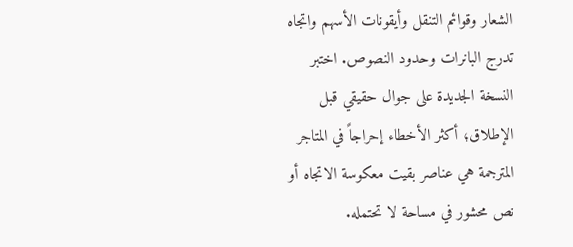الشعار وقوائم التنقل وأيقونات الأسهم واتجاه تدرج البانرات وحدود النصوص. اختبر النسخة الجديدة على جوال حقيقي قبل الإطلاق؛ أكثر الأخطاء إحراجاً في المتاجر المترجمة هي عناصر بقيت معكوسة الاتجاه أو نص محشور في مساحة لا تحتمله.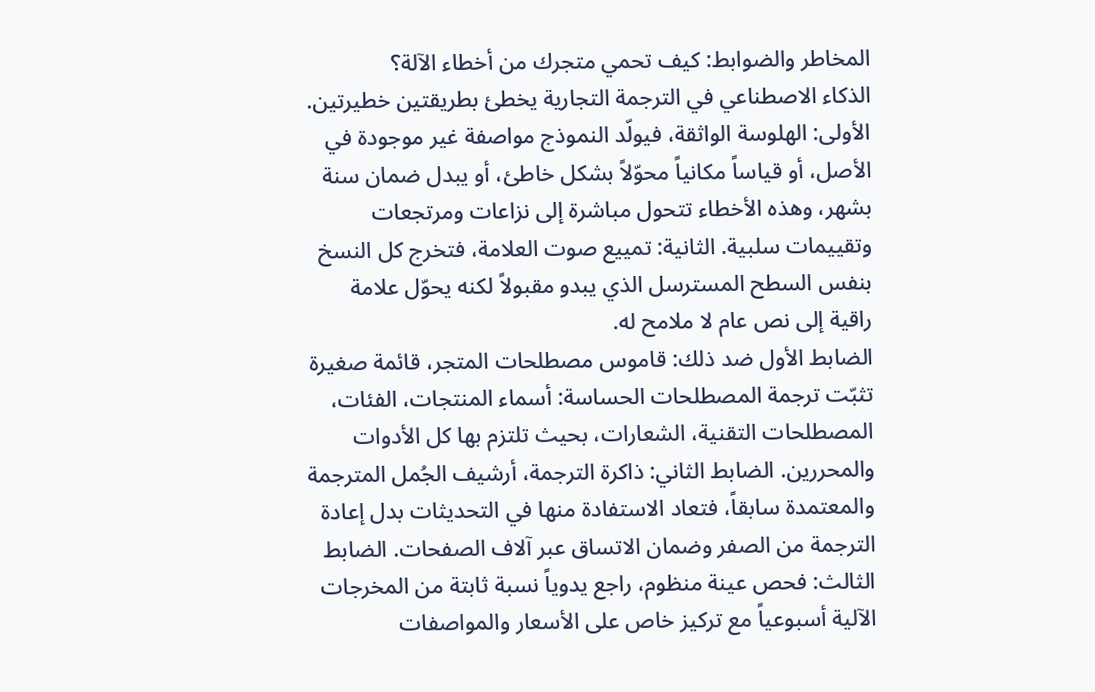المخاطر والضوابط: كيف تحمي متجرك من أخطاء الآلة؟
الذكاء الاصطناعي في الترجمة التجارية يخطئ بطريقتين خطيرتين. الأولى: الهلوسة الواثقة، فيولّد النموذج مواصفة غير موجودة في الأصل، أو قياساً مكانياً محوّلاً بشكل خاطئ، أو يبدل ضمان سنة بشهر، وهذه الأخطاء تتحول مباشرة إلى نزاعات ومرتجعات وتقييمات سلبية. الثانية: تمييع صوت العلامة، فتخرج كل النسخ بنفس السطح المسترسل الذي يبدو مقبولاً لكنه يحوّل علامة راقية إلى نص عام لا ملامح له.
الضابط الأول ضد ذلك: قاموس مصطلحات المتجر، قائمة صغيرة تثبّت ترجمة المصطلحات الحساسة: أسماء المنتجات، الفئات، المصطلحات التقنية، الشعارات، بحيث تلتزم بها كل الأدوات والمحررين. الضابط الثاني: ذاكرة الترجمة، أرشيف الجُمل المترجمة والمعتمدة سابقاً، فتعاد الاستفادة منها في التحديثات بدل إعادة الترجمة من الصفر وضمان الاتساق عبر آلاف الصفحات. الضابط الثالث: فحص عينة منظوم، راجع يدوياً نسبة ثابتة من المخرجات الآلية أسبوعياً مع تركيز خاص على الأسعار والمواصفات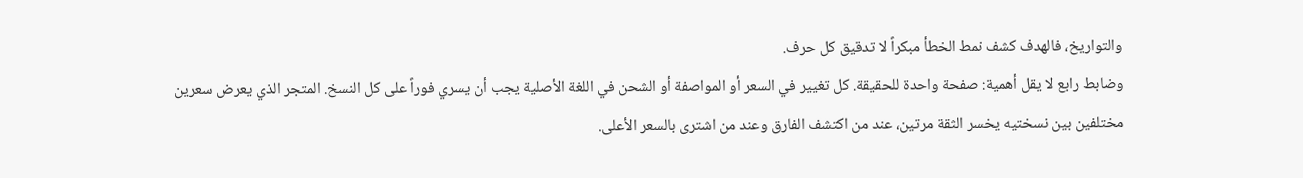والتواريخ، فالهدف كشف نمط الخطأ مبكراً لا تدقيق كل حرف.
وضابط رابع لا يقل أهمية: صفحة واحدة للحقيقة. كل تغيير في السعر أو المواصفة أو الشحن في اللغة الأصلية يجب أن يسري فوراً على كل النسخ. المتجر الذي يعرض سعرين مختلفين بين نسختيه يخسر الثقة مرتين، عند من اكتشف الفارق وعند من اشترى بالسعر الأعلى.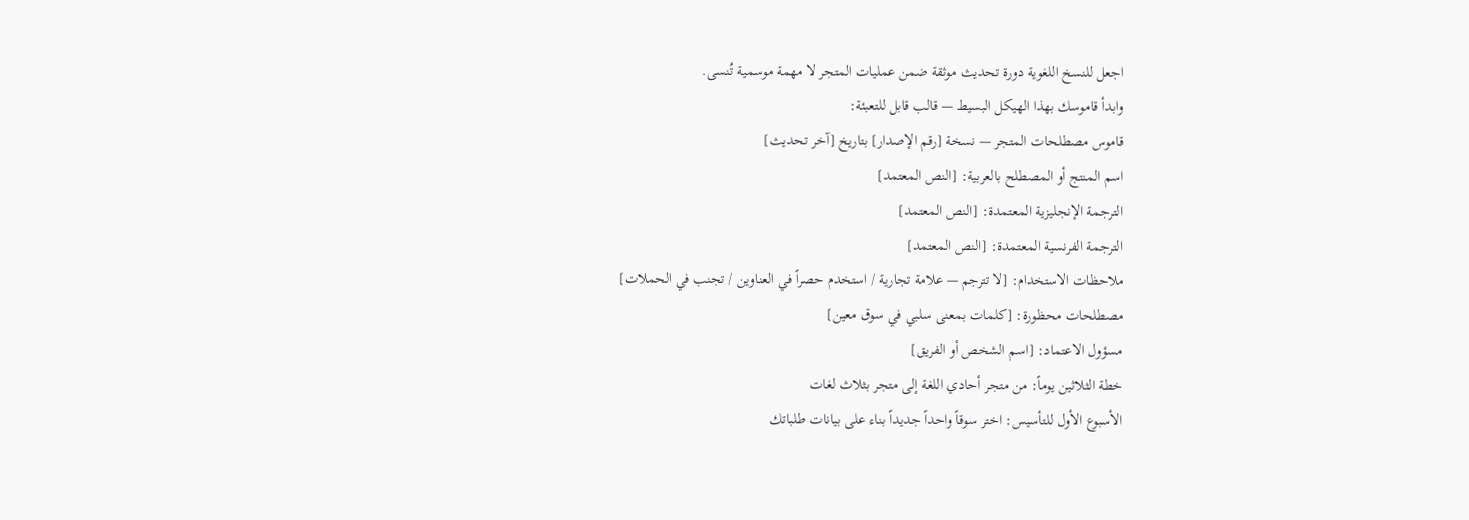اجعل للنسخ اللغوية دورة تحديث موثقة ضمن عمليات المتجر لا مهمة موسمية تُنسى.
وابدأ قاموسك بهذا الهيكل البسيط — قالب قابل للتعبئة:
قاموس مصطلحات المتجر — نسخة [رقم الإصدار] بتاريخ [آخر تحديث]
اسم المنتج أو المصطلح بالعربية: [النص المعتمد]
الترجمة الإنجليزية المعتمدة: [النص المعتمد]
الترجمة الفرنسية المعتمدة: [النص المعتمد]
ملاحظات الاستخدام: [لا تترجم — علامة تجارية / استخدم حصراً في العناوين / تجنب في الحملات]
مصطلحات محظورة: [كلمات بمعنى سلبي في سوق معين]
مسؤول الاعتماد: [اسم الشخص أو الفريق]
خطة الثلاثين يوماً: من متجر أحادي اللغة إلى متجر بثلاث لغات
الأسبوع الأول للتأسيس: اختر سوقاً واحداً جديداً بناء على بيانات طلباتك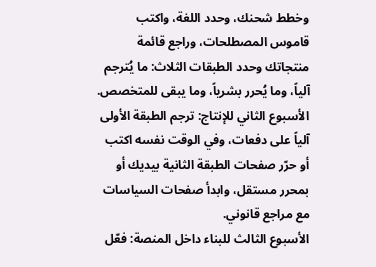وخطط شحنك، وحدد اللغة، واكتب قاموس المصطلحات، وراجع قائمة منتجاتك وحدد الطبقات الثلاث: ما يُترجم آلياً، وما يُحرر بشرياً، وما يبقى للمتخصص. الأسبوع الثاني للإنتاج: ترجم الطبقة الأولى آلياً على دفعات، وفي الوقت نفسه اكتب أو حرّر صفحات الطبقة الثانية بيديك أو بمحرر مستقل، وابدأ صفحات السياسات مع مراجع قانوني.
الأسبوع الثالث للبناء داخل المنصة: فعّل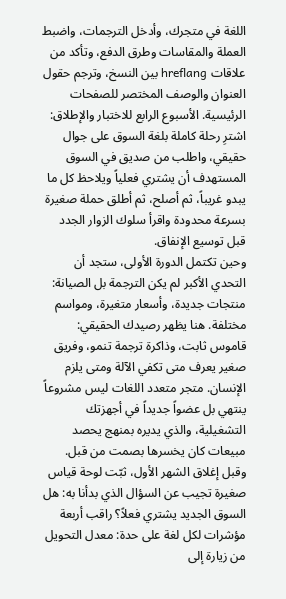اللغة في متجرك، وأدخل الترجمات، واضبط العملة والمقاسات وطرق الدفع، وتأكد من علاقات hreflang بين النسخ، وترجم حقول العنوان والوصف المختصر للصفحات الرئيسية. الأسبوع الرابع للاختبار والإطلاق: اشترِ رحلة كاملة بلغة السوق على جوال حقيقي، واطلب من صديق في السوق المستهدف أن يشتري فعلياً ويلاحظ كل ما يبدو غريباً، ثم أصلح، ثم أطلق حملة صغيرة بسرعة محدودة واقرأ سلوك الزوار الجدد قبل توسيع الإنفاق.
وحين تكتمل الدورة الأولى، ستجد أن التحدي الأكبر لم يكن الترجمة بل الصيانة: منتجات جديدة، وأسعار متغيرة، ومواسم مختلفة. هنا يظهر رصيدك الحقيقي: قاموس ثابت، وذاكرة ترجمة تنمو، وفريق صغير يعرف متى تكفي الآلة ومتى يلزم الإنسان. متجر متعدد اللغات ليس مشروعاً ينتهي بل عضواً جديداً في أجهزتك التشغيلية، والذي يديره بمنهج يحصد مبيعات كان يخسرها بصمت من قبل.
وقبل إغلاق الشهر الأول، ثبّت لوحة قياس صغيرة تجيب عن السؤال الذي بدأنا به: هل السوق الجديد يشتري فعلاً؟ راقب أربعة مؤشرات لكل لغة على حدة: معدل التحويل من زيارة إلى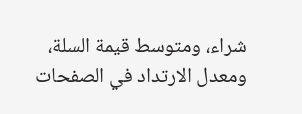شراء، ومتوسط قيمة السلة، ومعدل الارتداد في الصفحات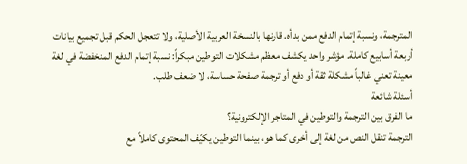المترجمة، ونسبة إتمام الدفع ممن بدأه. قارنها بالنسخة العربية الأصلية، ولا تتعجل الحكم قبل تجميع بيانات أربعة أسابيع كاملة. مؤشر واحد يكشف معظم مشكلات التوطين مبكراً: نسبة إتمام الدفع المنخفضة في لغة معينة تعني غالباً مشكلة ثقة أو دفع أو ترجمة صفحة حساسة، لا ضعف طلب.
أسئلة شائعة
ما الفرق بين الترجمة والتوطين في المتاجر الإلكترونية؟
الترجمة تنقل النص من لغة إلى أخرى كما هو، بينما التوطين يكيّف المحتوى كاملاً مع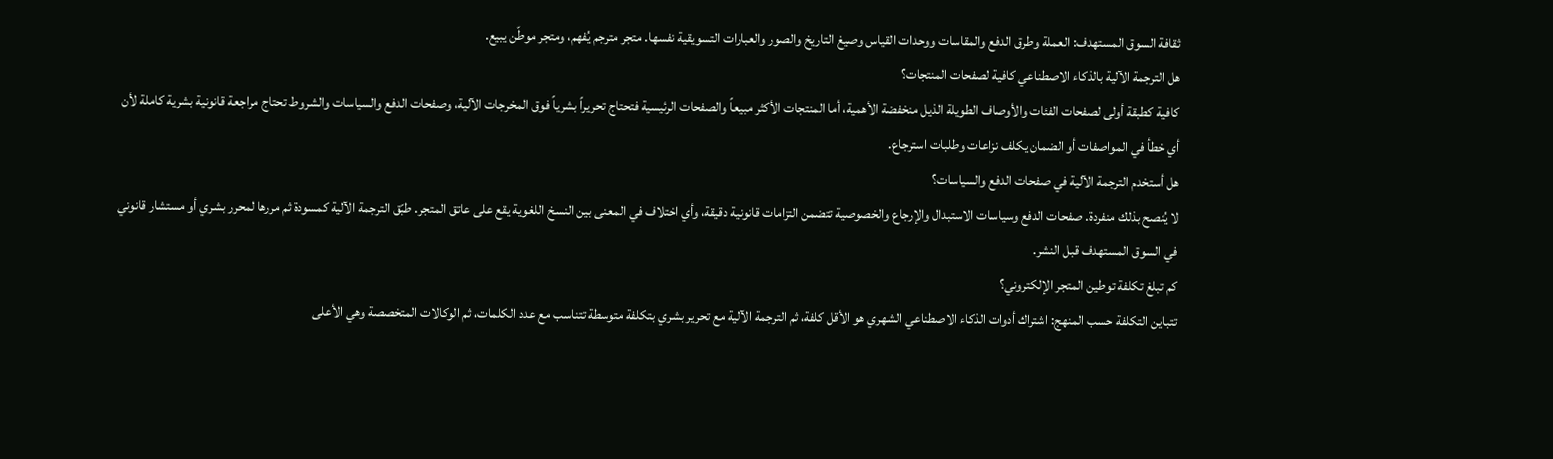ثقافة السوق المستهدف: العملة وطرق الدفع والمقاسات ووحدات القياس وصيغ التاريخ والصور والعبارات التسويقية نفسها. متجر مترجم يُفهم، ومتجر موطّن يبيع.
هل الترجمة الآلية بالذكاء الاصطناعي كافية لصفحات المنتجات؟
كافية كطبقة أولى لصفحات الفئات والأوصاف الطويلة الذيل منخفضة الأهمية، أما المنتجات الأكثر مبيعاً والصفحات الرئيسية فتحتاج تحريراً بشرياً فوق المخرجات الآلية، وصفحات الدفع والسياسات والشروط تحتاج مراجعة قانونية بشرية كاملة لأن أي خطأ في المواصفات أو الضمان يكلف نزاعات وطلبات استرجاع.
هل أستخدم الترجمة الآلية في صفحات الدفع والسياسات؟
لا يُنصح بذلك منفردة. صفحات الدفع وسياسات الاستبدال والإرجاع والخصوصية تتضمن التزامات قانونية دقيقة، وأي اختلاف في المعنى بين النسخ اللغوية يقع على عاتق المتجر. طبّق الترجمة الآلية كمسودة ثم مررها لمحرر بشري أو مستشار قانوني في السوق المستهدف قبل النشر.
كم تبلغ تكلفة توطين المتجر الإلكتروني؟
تتباين التكلفة حسب المنهج: اشتراك أدوات الذكاء الاصطناعي الشهري هو الأقل كلفة، ثم الترجمة الآلية مع تحرير بشري بتكلفة متوسطة تتناسب مع عدد الكلمات، ثم الوكالات المتخصصة وهي الأعلى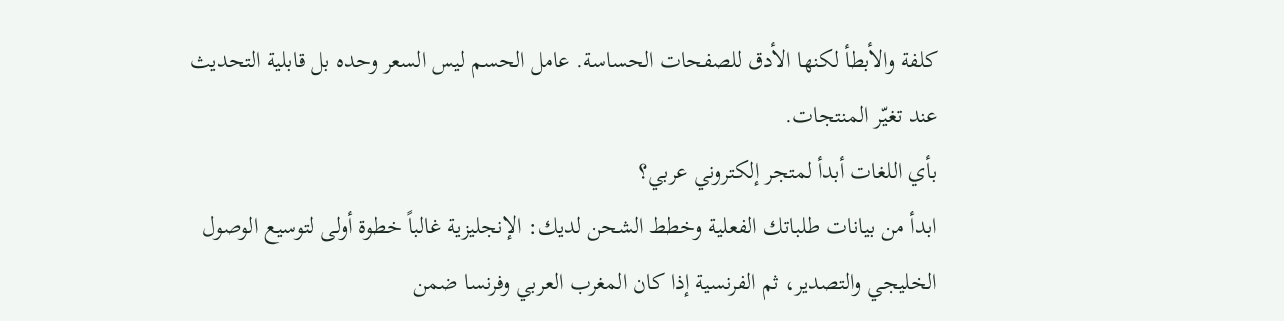كلفة والأبطأ لكنها الأدق للصفحات الحساسة. عامل الحسم ليس السعر وحده بل قابلية التحديث عند تغيّر المنتجات.
بأي اللغات أبدأ لمتجر إلكتروني عربي؟
ابدأ من بيانات طلباتك الفعلية وخطط الشحن لديك: الإنجليزية غالباً خطوة أولى لتوسيع الوصول الخليجي والتصدير، ثم الفرنسية إذا كان المغرب العربي وفرنسا ضمن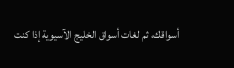أسواقك، ثم لغات أسواق الخليج الآسيوية إذا كنت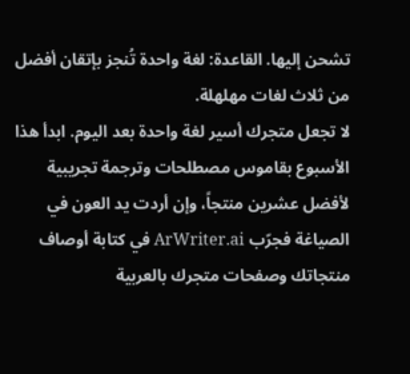تشحن إليها. القاعدة: لغة واحدة تُنجز بإتقان أفضل من ثلاث لغات مهلهلة.
لا تجعل متجرك أسير لغة واحدة بعد اليوم. ابدأ هذا الأسبوع بقاموس مصطلحات وترجمة تجريبية لأفضل عشرين منتجاً، وإن أردت يد العون في الصياغة فجرّب ArWriter.ai في كتابة أوصاف منتجاتك وصفحات متجرك بالعربية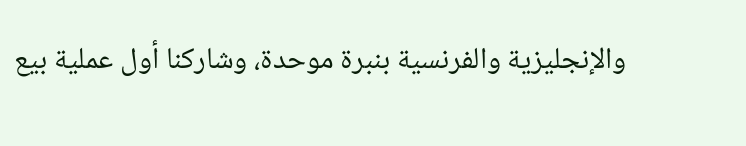والإنجليزية والفرنسية بنبرة موحدة، وشاركنا أول عملية بيع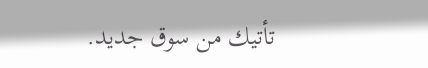تأتيك من سوق جديد.